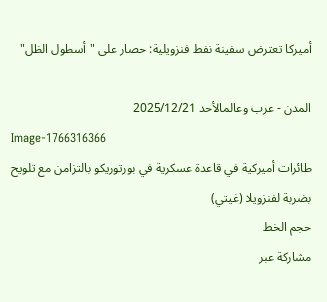أميركا تعترض سفينة نفط فنزويلية: حصار على "أسطول الظل"

المدن - عرب وعالمالأحد 2025/12/21
Image-1766316366
طائرات أميركية في قاعدة عسكرية في بورتوريكو بالتزامن مع تلويح بضربة لفنزويلا (غيتي)
حجم الخط
مشاركة عبر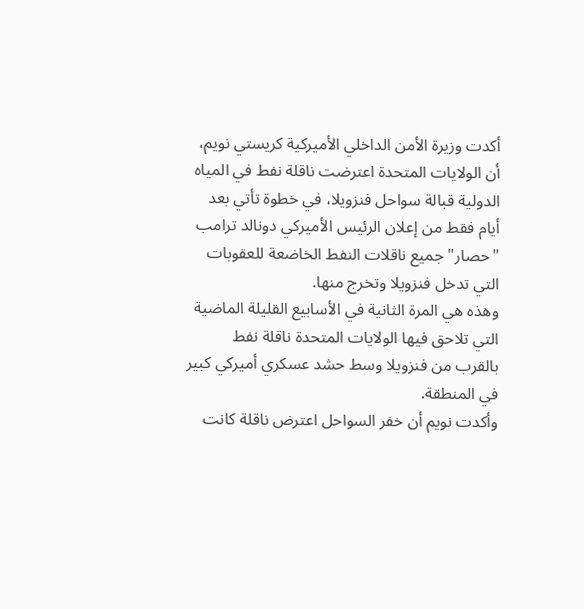أكدت وزيرة الأمن الداخلي الأميركية كريستي نويم، أن الولايات المتحدة اعترضت ناقلة نفط في المياه الدولية قبالة سواحل فنزويلا، في خطوة تأتي بعد أيام فقط من إعلان الرئيس الأميركي دونالد ترامب "حصار" جميع ناقلات النفط الخاضعة للعقوبات التي تدخل فنزويلا وتخرج منها.
وهذه هي المرة الثانية في الأسابيع القليلة الماضية التي تلاحق فيها الولايات المتحدة ناقلة نفط بالقرب من فنزويلا وسط حشد عسكري أميركي كبير في المنطقة.
وأكدت نويم أن خفر السواحل اعترض ناقلة كانت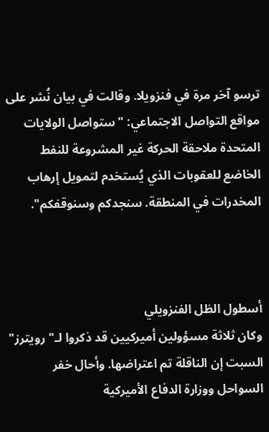ترسو آخر مرة في فنزويلا. وقالت في بيان نُشر على مواقع التواصل الاجتماعي: "ستواصل الولايات المتحدة ملاحقة الحركة غير المشروعة للنفط الخاضع للعقوبات الذي يُستخدم لتمويل إرهاب المخدرات في المنطقة. سنجدكم وسنوقفكم".



أسطول الظل الفنزويلي
وكان ثلاثة مسؤولين أميركيين قد ذكروا لـ"رويترز" السبت إن الناقلة تم اعتراضها. وأحال خفر السواحل ووزارة الدفاع الأميركية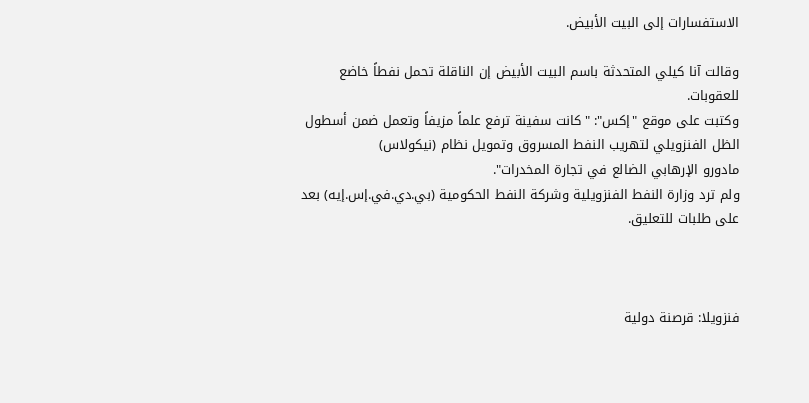الاستفسارات إلى البيت الأبيض.

وقالت آنا كيلي المتحدثة باسم البيت الأبيض إن الناقلة تحمل نفطاً خاضع للعقوبات.
وكتبت على موقع "إكس": "كانت سفينة ترفع علماً مزيفاً وتعمل ضمن أسطول الظل الفنزويلي لتهريب النفط المسروق ‌وتمويل نظام (نيكولاس) مادورو ‌الإرهابي الضالع في تجارة المخدرات".
ولم ترد وزارة النفط الفنزويلية وشركة ‌النفط الحكومية (بي.دي.في.إس.إيه) بعد على طلبات للتعليق.



فنزويلا: قرصنة دولية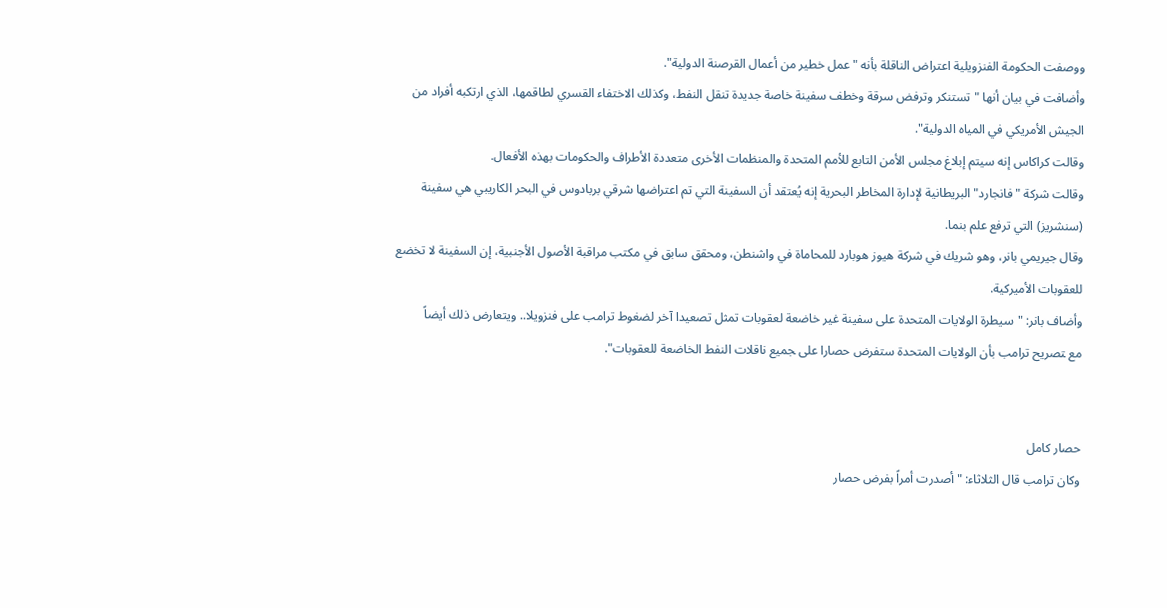ووصفت الحكومة الفنزويلية اعتراض الناقلة بأنه "عمل خطير من أعمال القرصنة الدولية".
وأضافت في بيان أنها "تستنكر وترفض سرقة وخطف سفينة خاصة جديدة تنقل النفط، وكذلك الاختفاء القسري لطاقمها، الذي ارتكبه أفراد من الجيش الأمريكي في المياه الدولية".
وقالت كراكاس إنه سيتم إبلاغ مجلس الأمن التابع للأمم المتحدة والمنظمات الأخرى متعددة الأطراف والحكومات بهذه الأفعال.
وقالت شركة "فانجارد" البريطانية لإدارة المخاطر البحرية إنه يُعتقد أن السفينة التي تم اعتراضها شرقي بربادوس في البحر الكاريبي هي سفينة (سنشريز) التي ترفع علم بنما.
وقال جيريمي بانر، وهو شريك في شركة هيوز هوبارد للمحاماة في واشنطن، ومحقق سابق في مكتب مراقبة الأصول الأجنبية، إن السفينة لا تخضع للعقوبات الأميركية.
وأضاف بانر: "سيطرة الولايات المتحدة على سفينة غير خاضعة لعقوبات ‌تمثل تصعيدا آخر لضغوط ترامب على فنزويلا.. ويتعارض ذلك أيضاً مع ‍تصريح ترامب بأن الولايات المتحدة ستفرض حصارا على ‍جميع ناقلات النفط الخاضعة للعقوبات".


حصار كامل
وكان ترامب قال الثلاثاء: "أصدرت أمراً بفرض حصار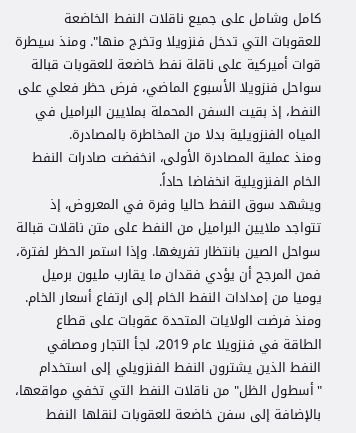كامل وشامل على جميع ناقلات النفط الخاضعة للعقوبات التي تدخل فنزويلا وتخرج منها". ومنذ سيطرة قوات أميركية على ناقلة نفط خاضعة للعقوبات قبالة سواحل فنزويلا الأسبوع الماضي، فرض حظر فعلي على النفط، إذ بقيت السفن المحملة بملايين البراميل في المياه الفنزويلية بدلا من المخاطرة بالمصادرة.
ومنذ عملية المصادرة الأولى، انخفضت صادرات النفط الخام الفنزويلية انخفاضا حاداً.
ويشهد سوق النفط حاليا وفرة في المعروض، إذ تتواجد ملايين البراميل من النفط على متن ناقلات قبالة سواحل الصين بانتظار تفريغها. وإذا استمر الحظر لفترة، فمن المرجح أن يؤدي فقدان ما يقارب مليون برميل يوميا من إمدادات النفط الخام إلى ارتفاع أسعار الخام.
ومنذ فرضت الولايات المتحدة عقوبات على قطاع الطاقة في فنزويلا عام 2019، لجأ التجار ومصافي النفط الذين يشترون النفط الفنزويلي إلى استخدام "أسطول الظل" من ناقلات النفط التي تخفي مواقعها، بالإضافة إلى سفن خاضعة للعقوبات لنقلها النفط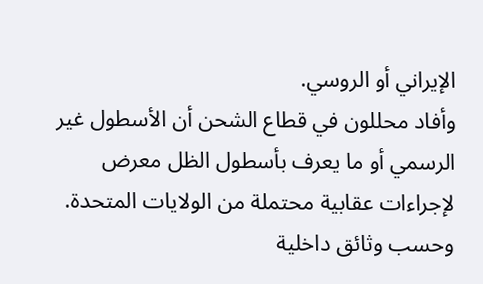الإيراني أو الروسي.
وأفاد محللون في قطاع الشحن أن الأسطول غير الرسمي أو ما يعرف بأسطول الظل معرض لإجراءات عقابية محتملة من الولايات المتحدة.
وحسب وثائق داخلية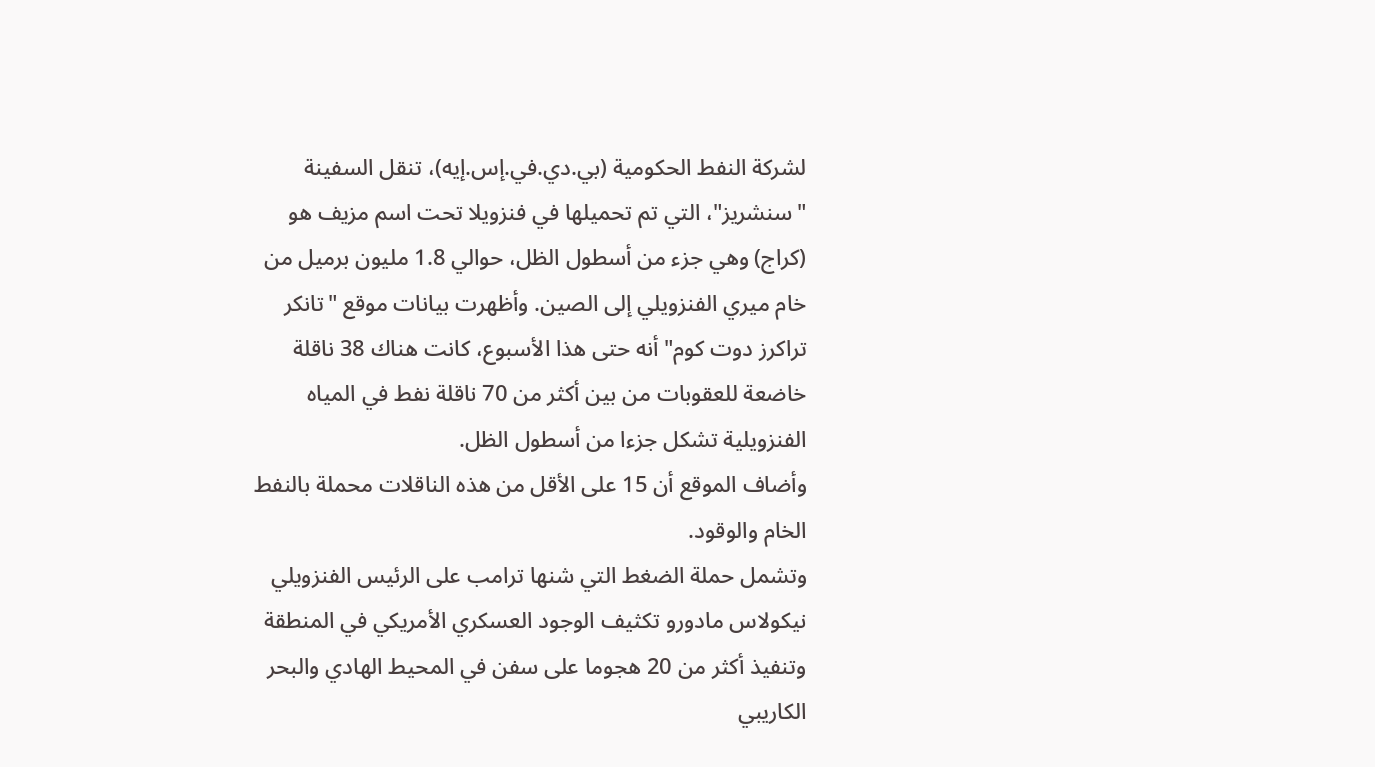لشركة النفط الحكومية (بي.دي.في.إس.إيه)، تنقل السفينة "سنشريز"، التي تم تحميلها في فنزويلا تحت اسم مزيف هو (كراج) وهي جزء من أسطول الظل، حوالي 1.8 مليون برميل من خام ميري الفنزويلي إلى الصين. وأظهرت بيانات موقع "تانكر تراكرز دوت كوم" أنه حتى هذا الأسبوع، كانت هناك 38 ناقلة خاضعة للعقوبات من بين أكثر من 70 ناقلة نفط في المياه الفنزويلية تشكل جزءا من أسطول الظل.
وأضاف الموقع أن 15 على الأقل من هذه الناقلات محملة بالنفط الخام والوقود.
وتشمل حملة الضغط التي شنها ترامب ‌على الرئيس الفنزويلي نيكولاس مادورو تكثيف الوجود العسكري الأمريكي في المنطقة وتنفيذ أكثر من 20 هجوما على سفن في المحيط الهادي والبحر الكاريبي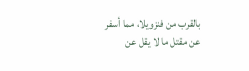بالقرب من فنزويلا، مما أسفر عن مقتل ما لا يقل عن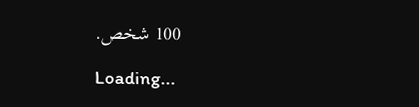100 شخص.

Loading...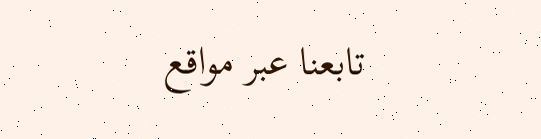تابعنا عبر مواقع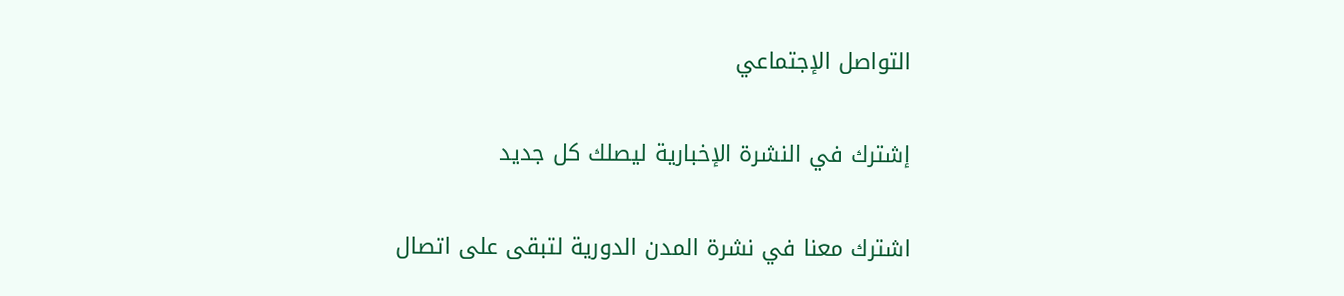التواصل الإجتماعي

إشترك في النشرة الإخبارية ليصلك كل جديد

اشترك معنا في نشرة المدن الدورية لتبقى على اتصال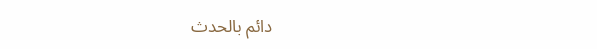دائم بالحدث